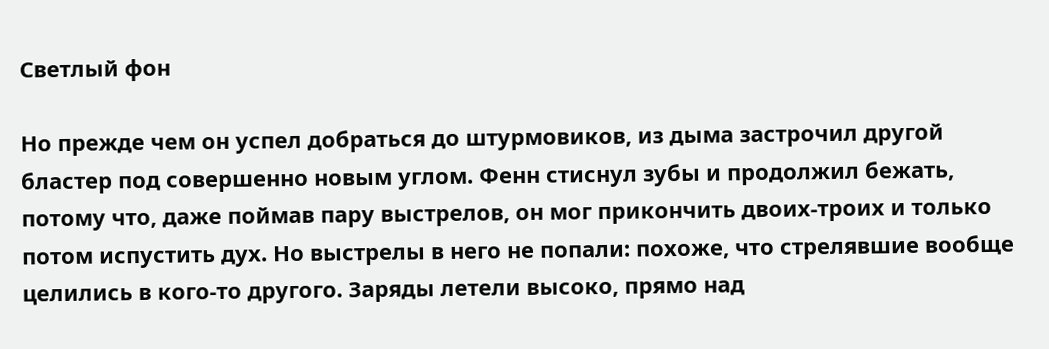Светлый фон

Но прежде чем он успел добраться до штурмовиков, из дыма застрочил другой бластер под совершенно новым углом. Фенн стиснул зубы и продолжил бежать, потому что, даже поймав пару выстрелов, он мог прикончить двоих-троих и только потом испустить дух. Но выстрелы в него не попали: похоже, что стрелявшие вообще целились в кого-то другого. Заряды летели высоко, прямо над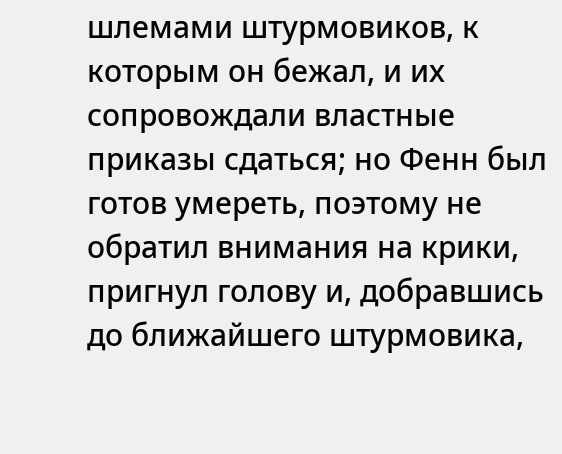шлемами штурмовиков, к которым он бежал, и их сопровождали властные приказы сдаться; но Фенн был готов умереть, поэтому не обратил внимания на крики, пригнул голову и, добравшись до ближайшего штурмовика,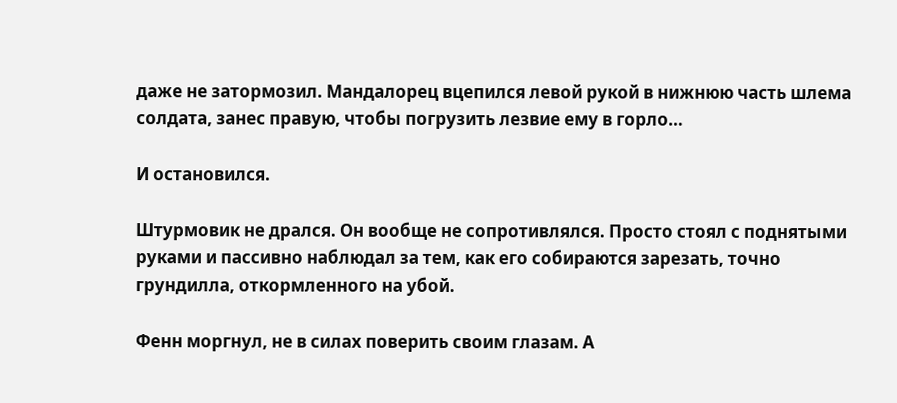даже не затормозил. Мандалорец вцепился левой рукой в нижнюю часть шлема солдата, занес правую, чтобы погрузить лезвие ему в горло…

И остановился.

Штурмовик не дрался. Он вообще не сопротивлялся. Просто стоял с поднятыми руками и пассивно наблюдал за тем, как его собираются зарезать, точно грундилла, откормленного на убой.

Фенн моргнул, не в силах поверить своим глазам. А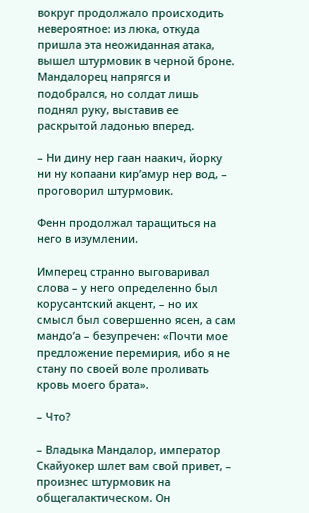вокруг продолжало происходить невероятное: из люка, откуда пришла эта неожиданная атака, вышел штурмовик в черной броне. Мандалорец напрягся и подобрался, но солдат лишь поднял руку, выставив ее раскрытой ладонью вперед.

– Ни дину нер гаан наакич, йорку ни ну копаани кир’амур нер вод, – проговорил штурмовик.

Фенн продолжал таращиться на него в изумлении.

Имперец странно выговаривал слова – у него определенно был корусантский акцент, – но их смысл был совершенно ясен, а сам мандо’а – безупречен: «Почти мое предложение перемирия, ибо я не стану по своей воле проливать кровь моего брата».

– Что?

– Владыка Мандалор, император Скайуокер шлет вам свой привет, – произнес штурмовик на общегалактическом. Он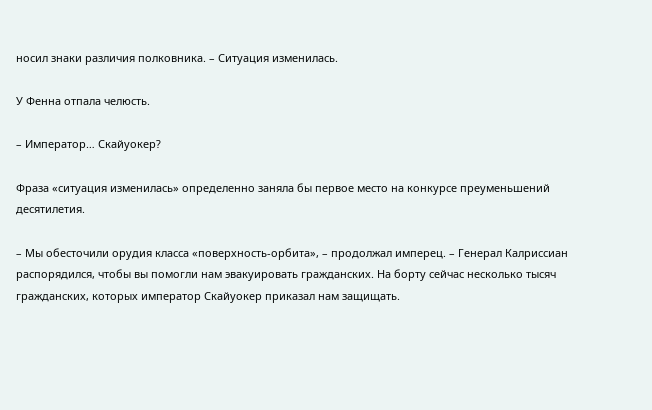носил знаки различия полковника. – Ситуация изменилась.

У Фенна отпала челюсть.

– Император… Скайуокер?

Фраза «ситуация изменилась» определенно заняла бы первое место на конкурсе преуменьшений десятилетия.

– Мы обесточили орудия класса «поверхность-орбита», – продолжал имперец. – Генерал Калриссиан распорядился, чтобы вы помогли нам эвакуировать гражданских. На борту сейчас несколько тысяч гражданских, которых император Скайуокер приказал нам защищать.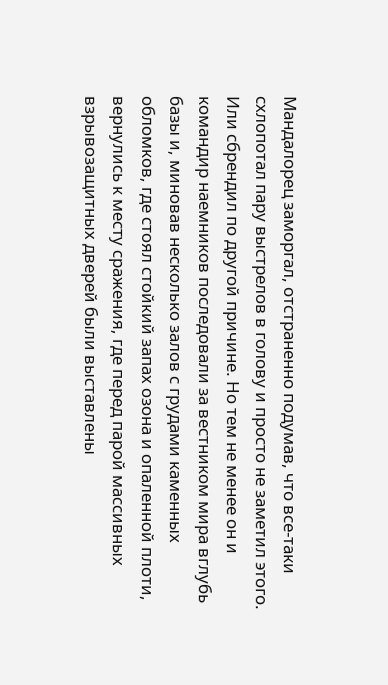Мандалорец заморгал, отстраненно подумав, что все-таки схлопотал пару выстрелов в голову и просто не заметил этого. Или сбрендил по другой причине. Но тем не менее он и командир наемников последовали за вестником мира вглубь базы и, миновав несколько залов с грудами каменных обломков, где стоял стойкий запах озона и опаленной плоти, вернулись к месту сражения, где перед парой массивных взрывозащитных дверей были выставлены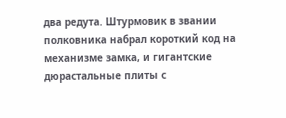два редута. Штурмовик в звании полковника набрал короткий код на механизме замка, и гигантские дюрастальные плиты с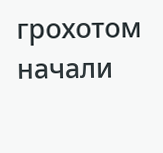грохотом начали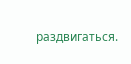раздвигаться.